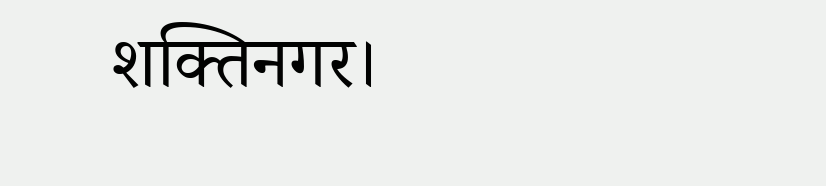शक्तिनगर।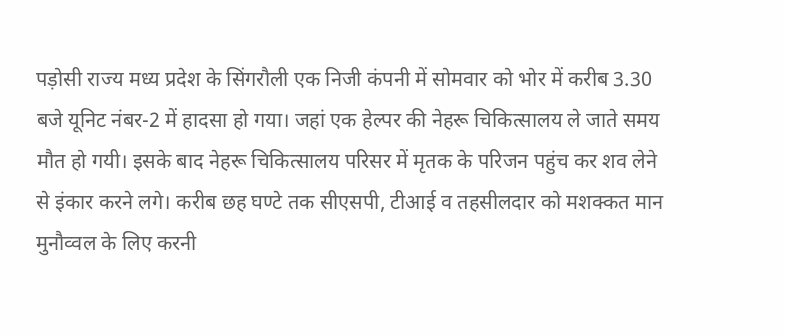पड़ोसी राज्य मध्य प्रदेश के सिंगरौली एक निजी कंपनी में सोमवार को भोर में करीब 3.30 बजे यूनिट नंबर-2 में हादसा हो गया। जहां एक हेल्पर की नेहरू चिकित्सालय ले जाते समय मौत हो गयी। इसके बाद नेहरू चिकित्सालय परिसर में मृतक के परिजन पहुंच कर शव लेने से इंकार करने लगे। करीब छह घण्टे तक सीएसपी, टीआई व तहसीलदार को मशक्कत मान मुनौव्वल के लिए करनी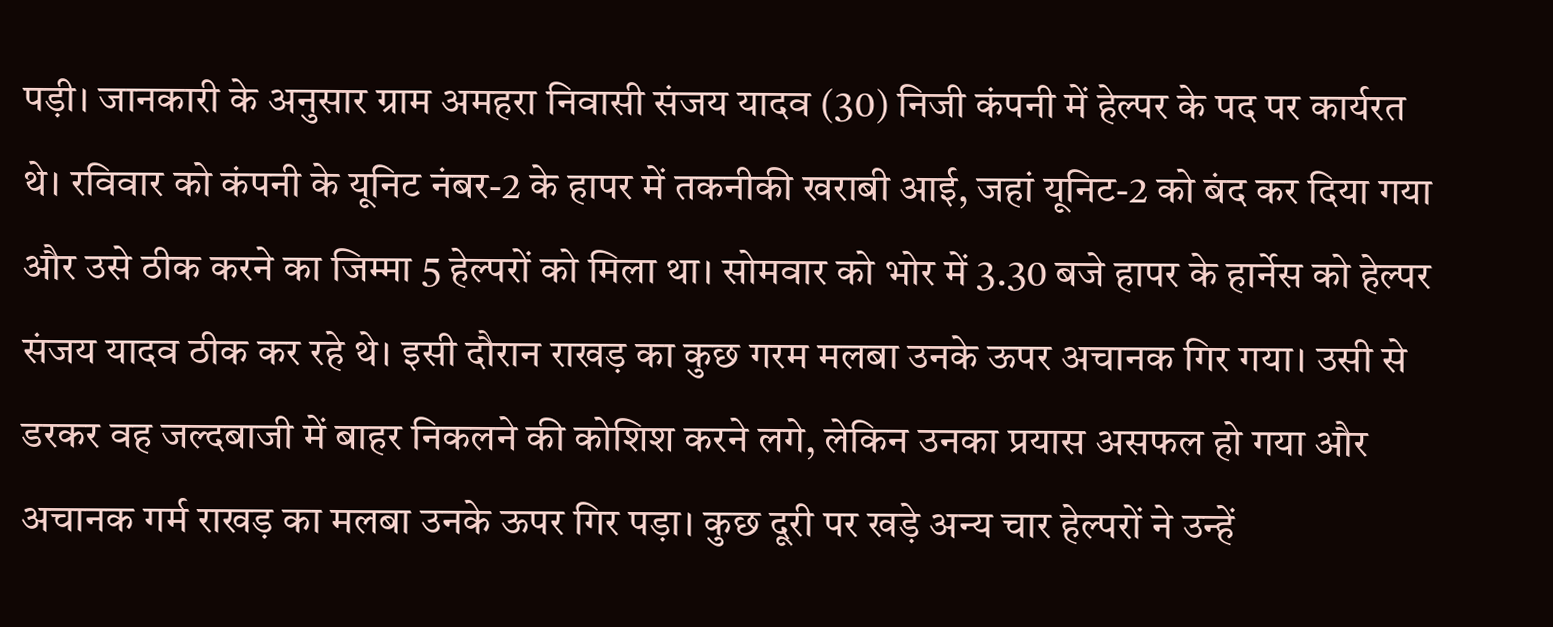पड़ी। जानकारी के अनुसार ग्राम अमहरा निवासी संजय यादव (30) निजी कंपनी में हेल्पर के पद पर कार्यरत थे। रविवार को कंपनी के यूनिट नंबर-2 के हापर में तकनीकी खराबी आई, जहां यूनिट-2 को बंद कर दिया गया और उसे ठीक करने का जिम्मा 5 हेल्परों को मिला था। सोमवार को भोर में 3.30 बजे हापर के हार्नेस को हेल्पर संजय यादव ठीक कर रहे थे। इसी दौरान राखड़ का कुछ गरम मलबा उनके ऊपर अचानक गिर गया। उसी से डरकर वह जल्दबाजी में बाहर निकलने की कोशिश करने लगे, लेकिन उनका प्रयास असफल हो गया और अचानक गर्म राखड़ का मलबा उनके ऊपर गिर पड़ा। कुछ दूरी पर खड़े अन्य चार हेल्परों ने उन्हें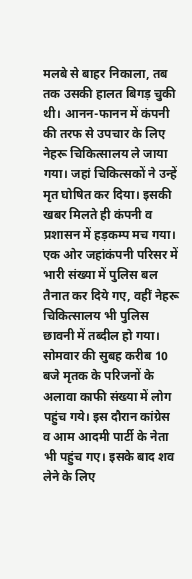मलबे से बाहर निकाला, तब तक उसकी हालत बिगड़ चुकी थी। आनन-फानन में कंपनी की तरफ से उपचार के लिए नेहरू चिकित्सालय ले जाया गया। जहां चिकित्सकों ने उन्हें मृत घोषित कर दिया। इसकी खबर मिलते ही कंपनी व प्रशासन में हड़कम्प मच गया। एक ओर जहांकंपनी परिसर में भारी संख्या में पुलिस बल तैनात कर दिये गए, वहीं नेहरू चिकित्सालय भी पुलिस छावनी में तब्दील हो गया। सोमवार की सुबह करीब 10 बजे मृतक के परिजनों के अलावा काफी संख्या में लोग पहुंच गये। इस दौरान कांग्रेस व आम आदमी पार्टी के नेता भी पहुंच गए। इसके बाद शव लेने के लिए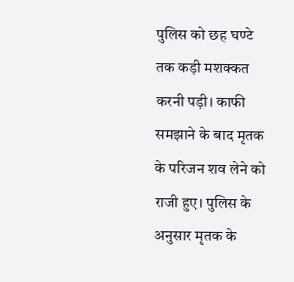पुलिस को छह घण्टे तक कड़ी मशक्कत करनी पड़ी। काफी समझाने के बाद मृतक के परिजन शव लेने को राजी हुए। पुलिस के अनुसार मृतक के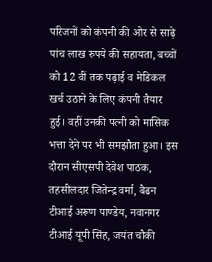परिजनों को कंपनी की ओर से साढ़े पांच लाख रुपये की सहायता, बच्चों को 12 वीं तक पढ़ाई व मेडिकल खर्च उठाने के लिए कंपनी तैयार हुई। वहीं उनकी पत्नी को मासिक भत्ता देने पर भी समझौता हुआ। इस दौरान सीएसपी देवेश पाठक, तहसीलदार जितेन्द्र वर्मा, बैढन टीआई अरूण पाण्डेय, नवानगर टीआई यूपी सिंह, जयंत चौकी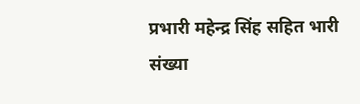प्रभारी महेन्द्र सिंह सहित भारी संख्या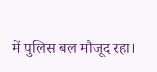में पुलिस बल मौजूद रहा।